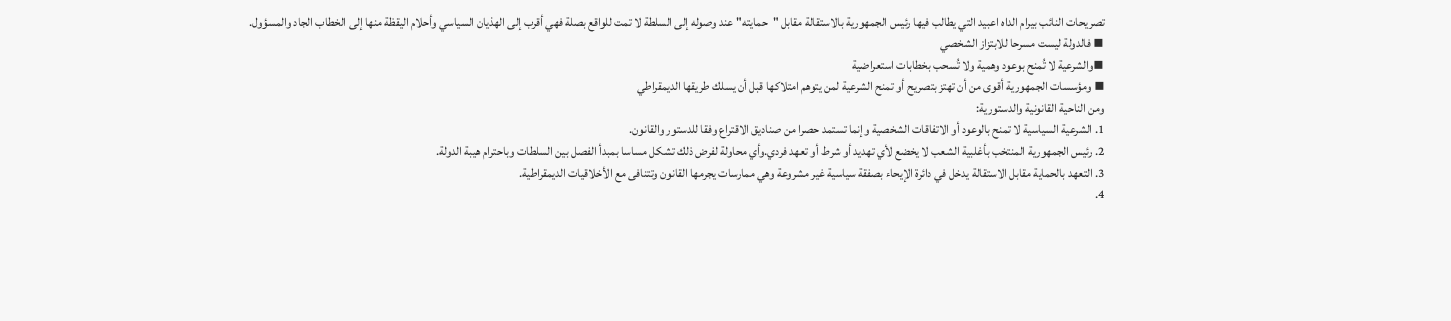تصريحات النائب بيرام الداه اعبيد التي يطالب فيها رئيس الجمهورية بالاستقالة مقابل "حمايته" عند وصوله إلى السلطة لا تمت للواقع بصلة فهي أقرب إلى الهذيان السياسي وأحلام اليقظة منها إلى الخطاب الجاد والمسؤول.
▪ فالدولة ليست مسرحا للابتزاز الشخصي
▪والشرعية لا تُمنح بوعود وهمية ولا تُسحب بخطابات استعراضية
▪ ومؤسسات الجمهورية أقوى من أن تهتز بتصريح أو تمنح الشرعية لمن يتوهم امتلاكها قبل أن يسلك طريقها الديمقراطي
ومن الناحية القانونية والدستورية:
1. الشرعية السياسية لا تمنح بالوعود أو الاتفاقات الشخصية وإنما تستمد حصرا من صناديق الاقتراع وفقا للدستور والقانون.
2. رئيس الجمهورية المنتخب بأغلبية الشعب لا يخضع لأي تهديد أو شرط أو تعهد فردي.وأي محاولة لفرض ذلك تشكل مساسا بمبدأ الفصل بين السلطات وباحترام هيبة الدولة.
3. التعهد بالحماية مقابل الاستقالة يدخل في دائرة الإيحاء بصفقة سياسية غير مشروعة وهي ممارسات يجرمها القانون وتتنافى مع الأخلاقيات الديمقراطية.
4.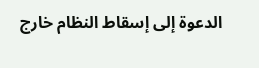الدعوة إلى إسقاط النظام خارج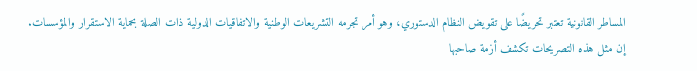المساطر القانونية تعتبر تحريضًا على تقويض النظام الدستوري، وهو أمر تجرمه التشريعات الوطنية والاتفاقيات الدولية ذات الصلة بحماية الاستقرار والمؤسسات.
إن مثل هذه التصريحات تكشف أزمة صاحبها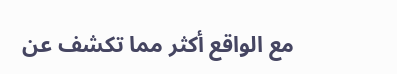مع الواقع أكثر مما تكشف عن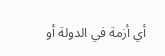أي أزمة في الدولة أو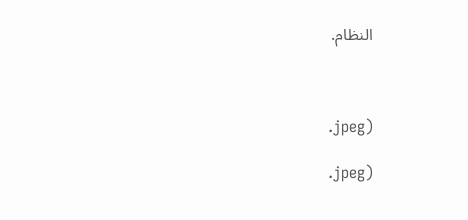النظام.



.jpeg)

.jpeg)